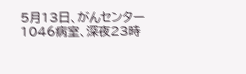5月13日、がんセンター1046病室、深夜23時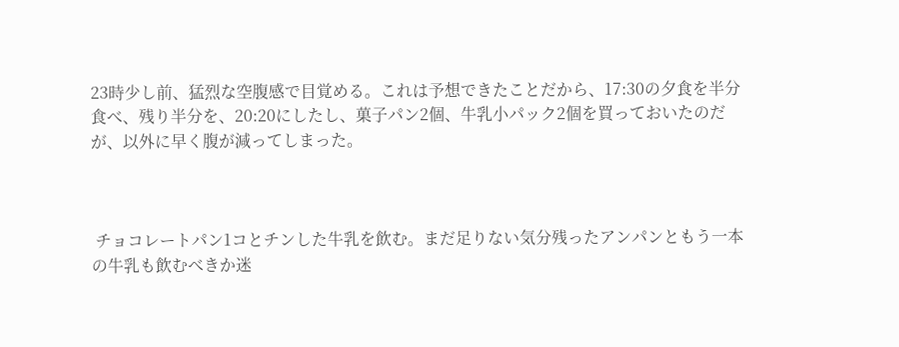23時少し前、猛烈な空腹感で目覚める。これは予想できたことだから、17:30の夕食を半分食べ、残り半分を、20:20にしたし、菓子パン2個、牛乳小パック2個を買っておいたのだが、以外に早く腹が減ってしまった。



 チョコレートパン1コとチンした牛乳を飲む。まだ足りない気分残ったアンパンともう一本の牛乳も飲むべきか迷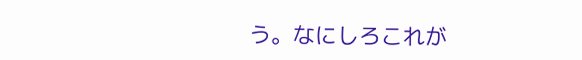う。なにしろこれが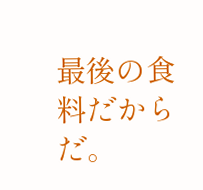最後の食料だからだ。